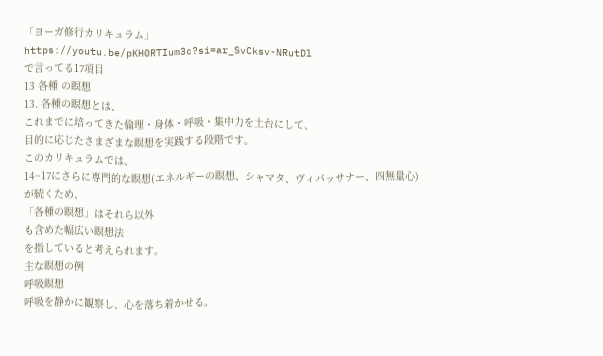「ヨーガ修行カリキュラム」
https://youtu.be/pKH0RTIum3c?si=ar_SvCksv-NRutDl
で言ってる17項目
13 各種 の瞑想
13. 各種の瞑想とは、
これまでに培ってきた倫理・身体・呼吸・集中力を土台にして、
目的に応じたさまざまな瞑想を実践する段階です。
このカリキュラムでは、
14~17にさらに専門的な瞑想(エネルギーの瞑想、シャマタ、ヴィパッサナー、四無量心)
が続くため、
「各種の瞑想」はそれら以外
も含めた幅広い瞑想法
を指していると考えられます。
主な瞑想の例
呼吸瞑想
呼吸を静かに観察し、心を落ち着かせる。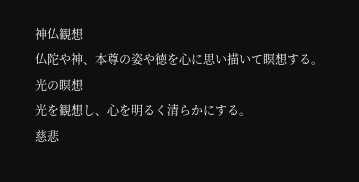神仏観想
仏陀や神、本尊の姿や徳を心に思い描いて瞑想する。
光の瞑想
光を観想し、心を明るく清らかにする。
慈悲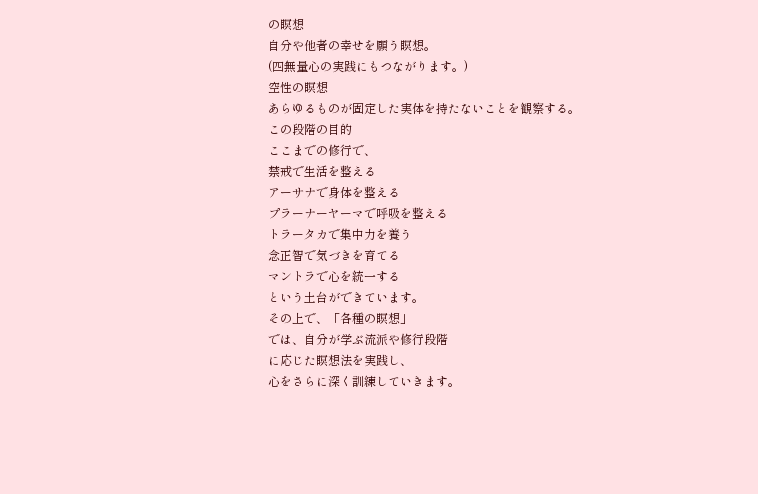の瞑想
自分や他者の幸せを願う瞑想。
(四無量心の実践にもつながります。)
空性の瞑想
あらゆるものが固定した実体を持たないことを観察する。
この段階の目的
ここまでの修行で、
禁戒で生活を整える
アーサナで身体を整える
プラーナーヤーマで呼吸を整える
トラータカで集中力を養う
念正智で気づきを育てる
マントラで心を統一する
という土台ができています。
その上で、「各種の瞑想」
では、自分が学ぶ流派や修行段階
に応じた瞑想法を実践し、
心をさらに深く訓練していきます。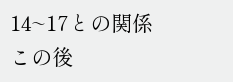14~17との関係
この後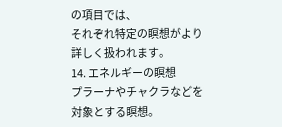の項目では、
それぞれ特定の瞑想がより詳しく扱われます。
14. エネルギーの瞑想
プラーナやチャクラなどを対象とする瞑想。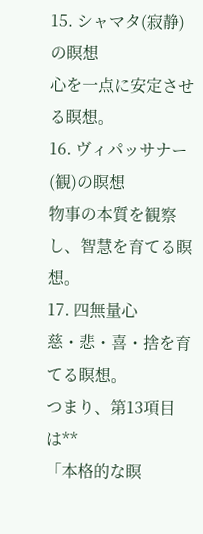15. シャマタ(寂静)の瞑想
心を一点に安定させる瞑想。
16. ヴィパッサナー(観)の瞑想
物事の本質を観察し、智慧を育てる瞑想。
17. 四無量心
慈・悲・喜・捨を育てる瞑想。
つまり、第13項目は**
「本格的な瞑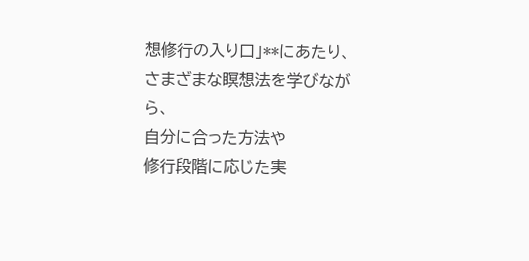想修行の入り口」**にあたり、
さまざまな瞑想法を学びながら、
自分に合った方法や
修行段階に応じた実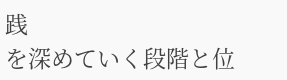践
を深めていく段階と位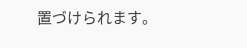置づけられます。